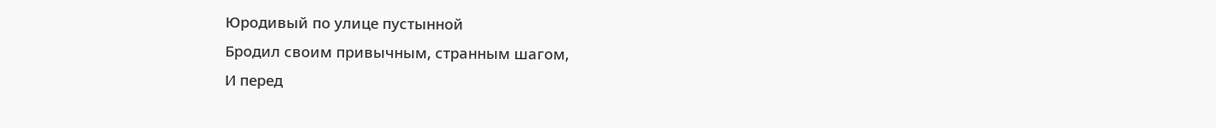Юродивый по улице пустынной
Бродил своим привычным, странным шагом,
И перед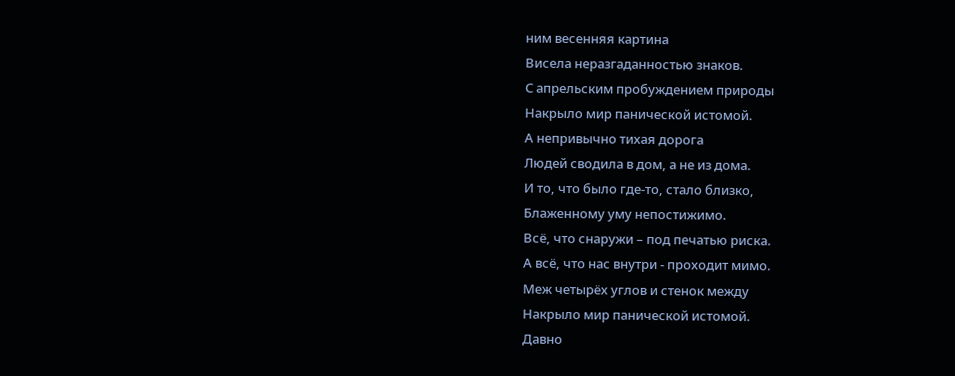ним весенняя картина
Висела неразгаданностью знаков.
С апрельским пробуждением природы
Накрыло мир панической истомой.
А непривычно тихая дорога
Людей сводила в дом, а не из дома.
И то, что было где-то, стало близко,
Блаженному уму непостижимо.
Всё, что снаружи – под печатью риска.
А всё, что нас внутри - проходит мимо.
Меж четырёх углов и стенок между
Накрыло мир панической истомой.
Давно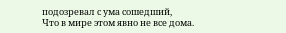подозревал с ума сошедший,
Что в мире этом явно не все дома.